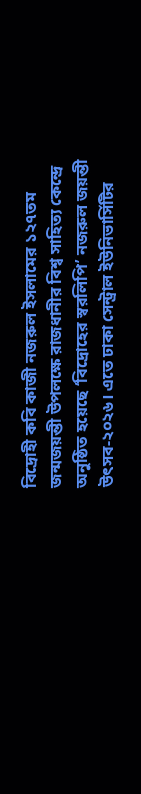বিদ্রোহী কবি কাজী নজরুল ইসলামের ১২৭তম জন্মজয়ন্তী উপলক্ষে রাজধানীর বিশ্ব সাহিত্য কেন্দ্রে অনুষ্ঠিত হয়েছে ‘বিদ্রোহের স্বরলিপি’ নজরুল জয়ন্তী উৎসব-২০২৬। এতে ঢাকা সেন্ট্রাল ইউনিভার্সিটির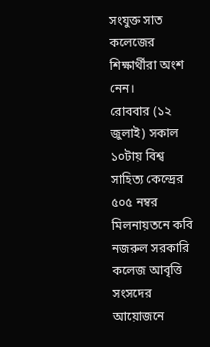সংযুক্ত সাত কলেজের শিক্ষার্থীরা অংশ নেন।
রোববার (১২ জুলাই) সকাল ১০টায় বিশ্ব সাহিত্য কেন্দ্রের ৫০৫ নম্বর মিলনায়তনে কবি নজরুল সরকারি কলেজ আবৃত্তি সংসদের আয়োজনে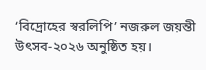‘বিদ্রোহের স্বরলিপি’ নজরুল জয়ন্তী উৎসব-২০২৬ অনুষ্ঠিত হয়।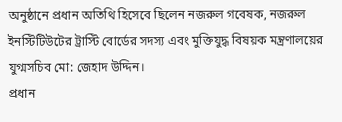অনুষ্ঠানে প্রধান অতিথি হিসেবে ছিলেন নজরুল গবেষক, নজরুল ইনস্টিটিউটের ট্রাস্টি বোর্ডের সদস্য এবং মুক্তিযুদ্ধ বিষয়ক মন্ত্রণালয়ের যুগ্মসচিব মো: জেহাদ উদ্দিন।
প্রধান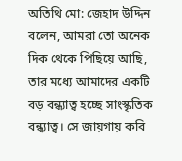অতিথি মো: জেহাদ উদ্দিন বলেন, আমরা তো অনেক দিক থেকে পিছিয়ে আছি, তার মধ্যে আমাদের একটি বড় বন্ধ্যাত্ব হচ্ছে সাংস্কৃতিক বন্ধ্যাত্ব। সে জায়গায় কবি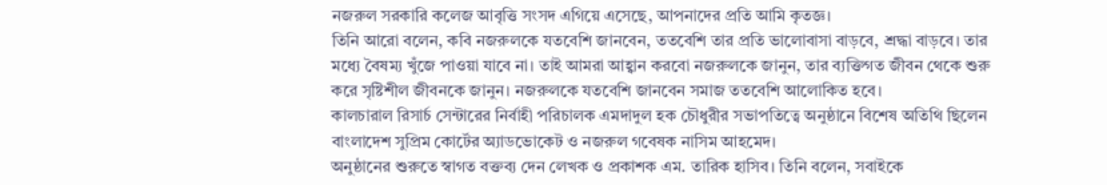নজরুল সরকারি কলেজ আবৃত্তি সংসদ এগিয়ে এসেছে, আপনাদের প্রতি আমি কৃতজ্ঞ।
তিনি আরো বলেন, কবি নজরুলকে যতবেশি জানবেন, ততবেশি তার প্রতি ভালোবাসা বাড়বে, শ্রদ্ধা বাড়বে। তার মধ্যে বৈষম্য খুঁজে পাওয়া যাবে না। তাই আমরা আহ্বান করবো নজরুলকে জানুন, তার ব্যক্তিগত জীবন থেকে শুরু করে সৃষ্টিশীল জীবনকে জানুন। নজরুলকে যতবেশি জানবেন সমাজ ততবেশি আলোকিত হবে।
কালচারাল রিসার্চ সেন্টারের নির্বাহী পরিচালক এমদাদুল হক চৌধুরীর সভাপতিত্বে অনুষ্ঠানে বিশেষ অতিথি ছিলেন বাংলাদেশ সুপ্রিম কোর্টের অ্যাডভোকেট ও নজরুল গবেষক নাসিম আহমেদ।
অনুষ্ঠানের শুরুতে স্বাগত বক্তব্য দেন লেখক ও প্রকাশক এম. তারিক হাসিব। তিনি বলেন, সবাইকে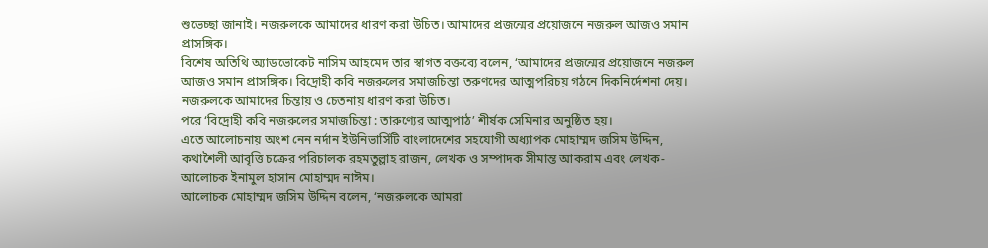শুভেচ্ছা জানাই। নজরুলকে আমাদের ধারণ করা উচিত। আমাদের প্রজন্মের প্রয়োজনে নজরুল আজও সমান প্রাসঙ্গিক।
বিশেষ অতিথি অ্যাডভোকেট নাসিম আহমেদ তার স্বাগত বক্তব্যে বলেন, ‘আমাদের প্রজন্মের প্রয়োজনে নজরুল আজও সমান প্রাসঙ্গিক। বিদ্রোহী কবি নজরুলের সমাজচিন্তা তরুণদের আত্মপরিচয় গঠনে দিকনির্দেশনা দেয়। নজরুলকে আমাদের চিন্তায় ও চেতনায় ধারণ করা উচিত।
পরে ‘বিদ্রোহী কবি নজরুলের সমাজচিন্তা : তারুণ্যের আত্মপাঠ’ শীর্ষক সেমিনার অনুষ্ঠিত হয়।
এতে আলোচনায় অংশ নেন নর্দান ইউনিভার্সিটি বাংলাদেশের সহযোগী অধ্যাপক মোহাম্মদ জসিম উদ্দিন, কথাশৈলী আবৃত্তি চক্রের পরিচালক রহমতুল্লাহ রাজন, লেখক ও সম্পাদক সীমান্ত আকরাম এবং লেখক-আলোচক ইনামুল হাসান মোহাম্মদ নাঈম।
আলোচক মোহাম্মদ জসিম উদ্দিন বলেন, ‘নজরুলকে আমরা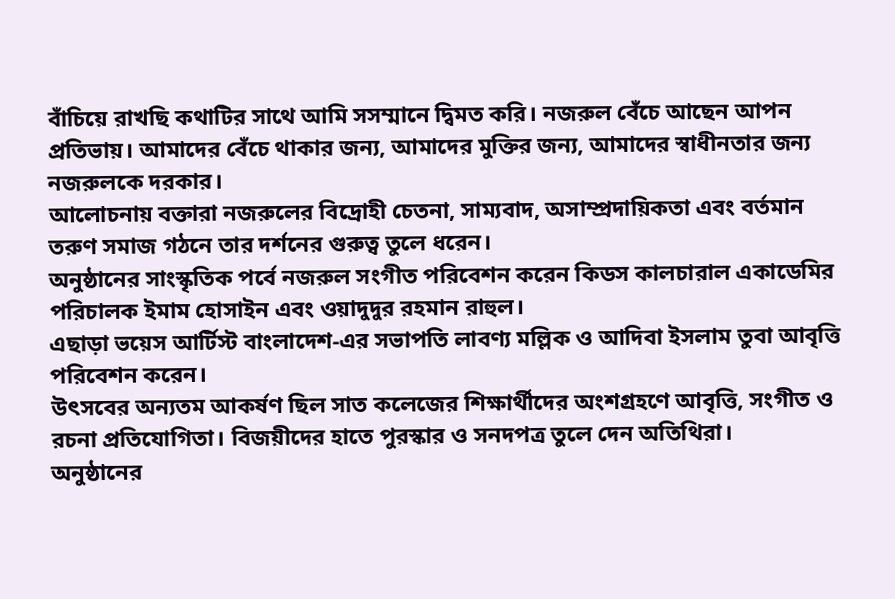বাঁচিয়ে রাখছি কথাটির সাথে আমি সসম্মানে দ্বিমত করি। নজরুল বেঁচে আছেন আপন প্রতিভায়। আমাদের বেঁচে থাকার জন্য, আমাদের মুক্তির জন্য, আমাদের স্বাধীনতার জন্য নজরুলকে দরকার।
আলোচনায় বক্তারা নজরুলের বিদ্রোহী চেতনা, সাম্যবাদ, অসাম্প্রদায়িকতা এবং বর্তমান তরুণ সমাজ গঠনে তার দর্শনের গুরুত্ব তুলে ধরেন।
অনুষ্ঠানের সাংস্কৃতিক পর্বে নজরুল সংগীত পরিবেশন করেন কিডস কালচারাল একাডেমির পরিচালক ইমাম হোসাইন এবং ওয়াদুদুর রহমান রাহুল।
এছাড়া ভয়েস আর্টিস্ট বাংলাদেশ-এর সভাপতি লাবণ্য মল্লিক ও আদিবা ইসলাম তুবা আবৃত্তি পরিবেশন করেন।
উৎসবের অন্যতম আকর্ষণ ছিল সাত কলেজের শিক্ষার্থীদের অংশগ্রহণে আবৃত্তি, সংগীত ও রচনা প্রতিযোগিতা। বিজয়ীদের হাতে পুরস্কার ও সনদপত্র তুলে দেন অতিথিরা।
অনুষ্ঠানের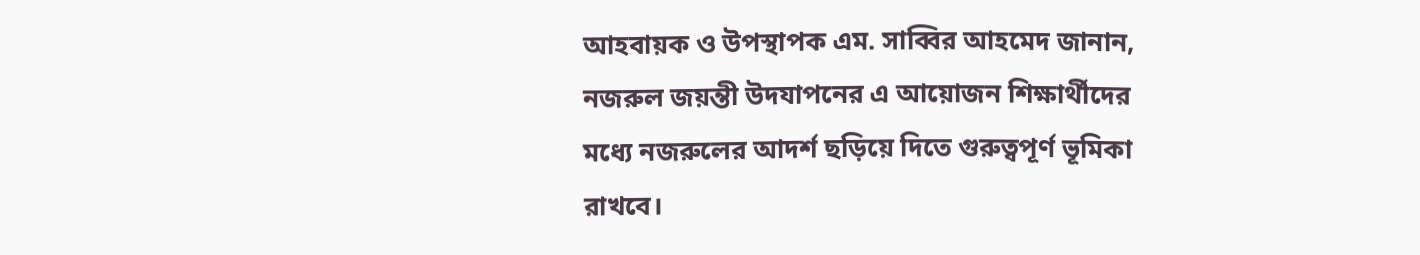আহবায়ক ও উপস্থাপক এম. সাব্বির আহমেদ জানান, নজরুল জয়ন্তী উদযাপনের এ আয়োজন শিক্ষার্থীদের মধ্যে নজরুলের আদর্শ ছড়িয়ে দিতে গুরুত্বপূর্ণ ভূমিকা রাখবে।